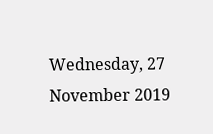Wednesday, 27 November 2019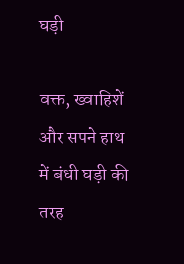घड़ी

वक्त, ख्वाहिशें और सपने हाथ में बंधी घड़ी की तरह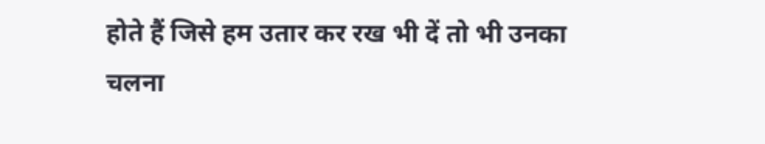होते हैं जिसे हम उतार कर रख भी दें तो भी उनका चलना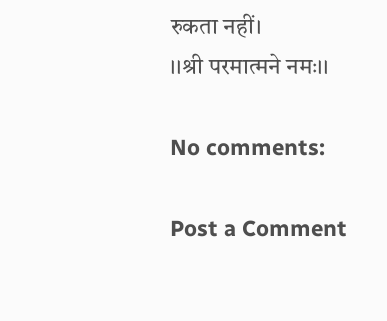रुकता नहीं।
।।श्री परमात्मने नमः।।

No comments:

Post a Comment